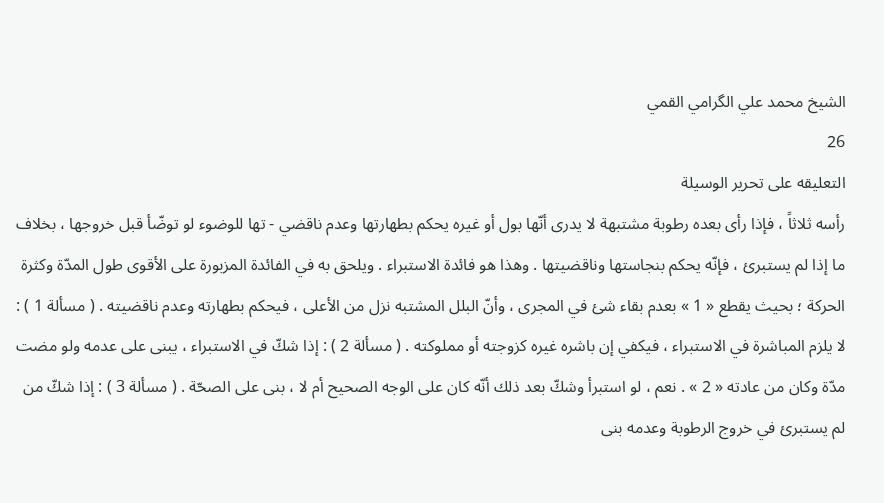الشيخ محمد علي الگرامي القمي
26
التعليقه على تحرير الوسيلة
رأسه ثلاثاً ، فإذا رأى بعده رطوبة مشتبهة لا يدرى أنّها بول أو غيره يحكم بطهارتها وعدم ناقضي - تها للوضوء لو توضّأ قبل خروجها ، بخلاف ما إذا لم يستبرئ ، فإنّه يحكم بنجاستها وناقضيتها . وهذا هو فائدة الاستبراء . ويلحق به في الفائدة المزبورة على الأقوى طول المدّة وكثرة الحركة ؛ بحيث يقطع « 1 » بعدم بقاء شئ في المجرى ، وأنّ البلل المشتبه نزل من الأعلى ، فيحكم بطهارته وعدم ناقضيته . ( مسألة 1 ) : لا يلزم المباشرة في الاستبراء ، فيكفي إن باشره غيره كزوجته أو مملوكته . ( مسألة 2 ) : إذا شكّ في الاستبراء ، يبنى على عدمه ولو مضت مدّة وكان من عادته « 2 » . نعم ، لو استبرأ وشكّ بعد ذلك أنّه كان على الوجه الصحيح أم لا ، بنى على الصحّة . ( مسألة 3 ) : إذا شكّ من لم يستبرئ في خروج الرطوبة وعدمه بنى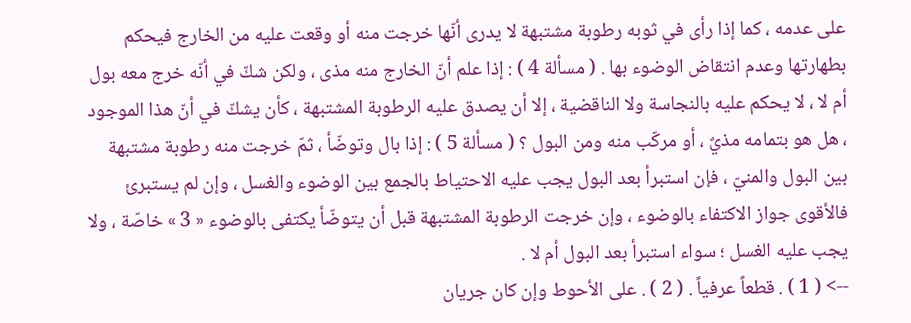على عدمه ، كما إذا رأى في ثوبه رطوبة مشتبهة لا يدرى أنّها خرجت منه أو وقعت عليه من الخارج فيحكم بطهارتها وعدم انتقاض الوضوء بها . ( مسألة 4 ) : إذا علم أنّ الخارج منه مذى ، ولكن شكّ في أنّه خرج معه بول أم لا ، لا يحكم عليه بالنجاسة ولا الناقضية ، إلا أن يصدق عليه الرطوبة المشتبهة ، كأن يشكّ في أنّ هذا الموجود ، هل هو بتمامه مذيٌ ، أو مركّب منه ومن البول ؟ ( مسألة 5 ) : إذا بال وتوضّأ ، ثمّ خرجت منه رطوبة مشتبهة بين البول والمنيّ ، فإن استبرأ بعد البول يجب عليه الاحتياط بالجمع بين الوضوء والغسل ، وإن لم يستبرئ فالأقوى جواز الاكتفاء بالوضوء ، وإن خرجت الرطوبة المشتبهة قبل أن يتوضّأ يكتفى بالوضوء « 3 » خاصّة ، ولا يجب عليه الغسل ؛ سواء استبرأ بعد البول أم لا .
--> ( 1 ) . قطعاً عرفياً . ( 2 ) . على الأحوط وإن كان جريان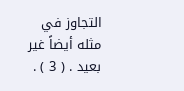التجاوز في مثله أيضاً غير بعيد . ( 3 ) .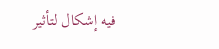فيه إشكال لتأثير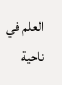العلم في ناحية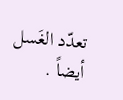تعدّد الغَسل أيضاً .